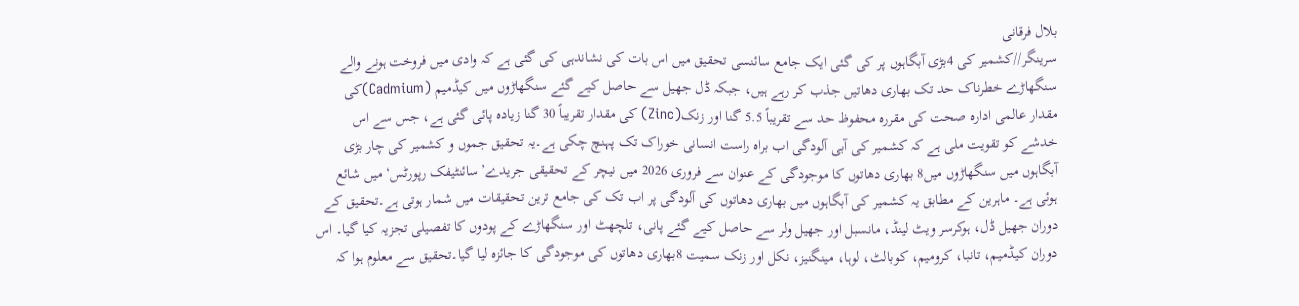بلال فرقانی
سرینگر//کشمیر کی 4بڑی آبگاہوں پر کی گئی ایک جامع سائنسی تحقیق میں اس بات کی نشاندہی کی گئی ہے کہ وادی میں فروخت ہونے والے سنگھاڑے خطرناک حد تک بھاری دھاتیں جذب کر رہے ہیں، جبکہ ڈل جھیل سے حاصل کیے گئے سنگھاڑوں میں کیڈمیم (Cadmium)کی مقدار عالمی ادارہ صحت کی مقررہ محفوظ حد سے تقریباً 5.5 گنا اور زنک(Zinc) کی مقدار تقریباً 30 گنا زیادہ پائی گئی ہے، جس سے اس خدشے کو تقویت ملی ہے کہ کشمیر کی آبی آلودگی اب براہ راست انسانی خوراک تک پہنچ چکی ہے۔یہ تحقیق جموں و کشمیر کی چار بڑی آبگاہوں میں سنگھاڑوں میں8 بھاری دھاتوں کا موجودگی کے عنوان سے فروری 2026 میں نیچر کے تحقیقی جریدے’سائنٹیفک رپورٹس‘ میں شائع ہوئی ہے۔ ماہرین کے مطابق یہ کشمیر کی آبگاہوں میں بھاری دھاتوں کی آلودگی پر اب تک کی جامع ترین تحقیقات میں شمار ہوتی ہے۔تحقیق کے دوران جھیل ڈل، ہوکرسر ویٹ لینڈ، مانسبل اور جھیل ولر سے حاصل کیے گئے پانی، تلچھٹ اور سنگھاڑے کے پودوں کا تفصیلی تجزیہ کیا گیا۔ اس دوران کیڈمیم، تانبا، کرومیم، کوبالٹ، لوہا، مینگنیز، نکل اور زنک سمیت 8بھاری دھاتوں کی موجودگی کا جائزہ لیا گیا۔تحقیق سے معلوم ہوا کہ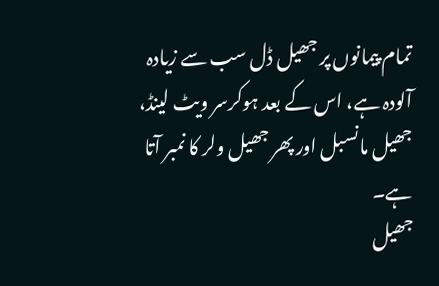تمام پیمانوں پر جھیل ڈل سب سے زیادہ آلودہ ہے، اس کے بعد ہوکرسر ویٹ لینڈ، جھیل مانسبل اور پھر جھیل ولر کا نمبر آتا ہے۔
جھیل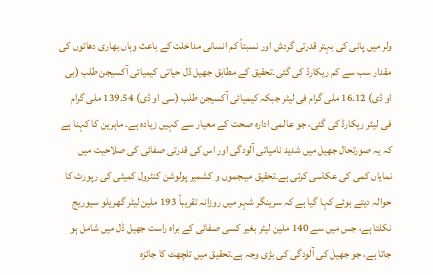ولر میں پانی کی بہتر قدرتی گردش اور نسبتاً کم انسانی مداخلت کے باعث وہاں بھاری دھاتوں کی مقدار سب سے کم ریکارڈ کی گئی۔تحقیق کے مطابق جھیل ڈل حیاتی کیمیائی آکسیجن طلب (بی او ڈی) 16.12 ملی گرام فی لیٹر جبکہ کیمیائی آکسیجن طلب (سی او ڈی) 139.54 ملی گرام فی لیٹر ریکارڈ کی گئی، جو عالمی ادارہ صحت کے معیار سے کہیں زیادہ ہے۔ ماہرین کا کہنا ہے کہ یہ صورتحال جھیل میں شدید نامیاتی آلودگی اور اس کی قدرتی صفائی کی صلاحیت میں نمایاں کمی کی عکاسی کرتی ہے۔تحقیق میںجموں و کشمیر پولوشن کنٹرول کمیٹی کی رپورٹ کا حوالہ دیتے ہوئے کہا گیا ہے کہ سرینگر شہر میں روزانہ تقریباً 193 ملین لیٹر گھریلو سیوریج نکلتا ہے، جس میں سے 140 ملین لیٹر بغیر کسی صفائی کے براہ راست جھیل ڈل میں شامل ہو جاتا ہے، جو جھیل کی آلودگی کی بڑی وجہ ہے۔تحقیق میں تلچھٹ کا جائزہ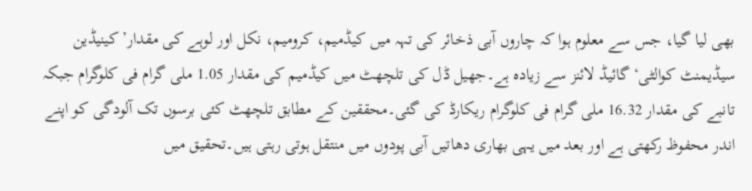بھی لیا گیا، جس سے معلوم ہوا کہ چاروں آبی ذخائر کی تہہ میں کیڈمیم، کرومیم، نکل اور لوہے کی مقدار’کینیڈین سیڈیمنٹ کوالٹی‘ گائیڈ لائنز سے زیادہ ہے۔جھیل ڈل کی تلچھٹ میں کیڈمیم کی مقدار 1.05 ملی گرام فی کلوگرام جبکہ تانبے کی مقدار 16.32 ملی گرام فی کلوگرام ریکارڈ کی گئی۔محققین کے مطابق تلچھٹ کئی برسوں تک آلودگی کو اپنے اندر محفوظ رکھتی ہے اور بعد میں یہی بھاری دھاتیں آبی پودوں میں منتقل ہوتی رہتی ہیں۔تحقیق میں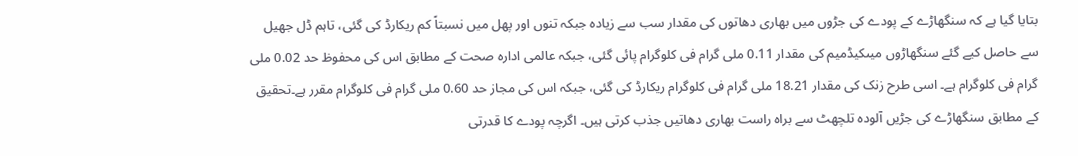بتایا گیا ہے کہ سنگھاڑے کے پودے کی جڑوں میں بھاری دھاتوں کی مقدار سب سے زیادہ جبکہ تنوں اور پھل میں نسبتاً کم ریکارڈ کی گئی، تاہم ڈل جھیل سے حاصل کیے گئے سنگھاڑوں میںکیڈمیم کی مقدار 0.11 ملی گرام فی کلوگرام پائی گئی، جبکہ عالمی ادارہ صحت کے مطابق اس کی محفوظ حد 0.02 ملی گرام فی کلوگرام ہے۔ اسی طرح زنک کی مقدار 18.21 ملی گرام فی کلوگرام ریکارڈ کی گئی، جبکہ اس کی مجاز حد 0.60 ملی گرام فی کلوگرام مقرر ہے۔تحقیق کے مطابق سنگھاڑے کی جڑیں آلودہ تلچھٹ سے براہ راست بھاری دھاتیں جذب کرتی ہیں۔ اگرچہ پودے کا قدرتی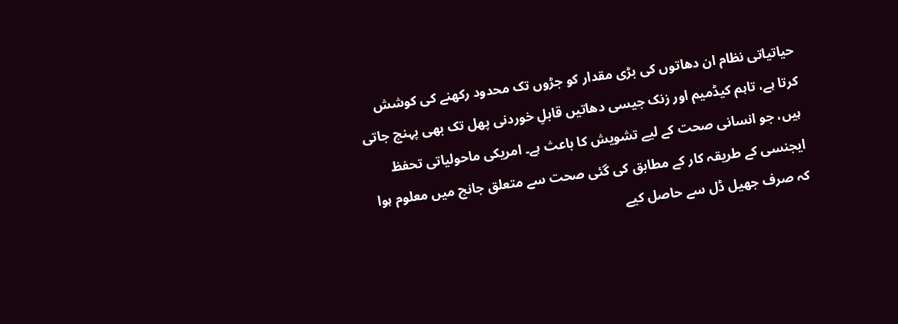حیاتیاتی نظام ان دھاتوں کی بڑی مقدار کو جڑوں تک محدود رکھنے کی کوشش کرتا ہے، تاہم کیڈمیم اور زنک جیسی دھاتیں قابلِ خوردنی پھل تک بھی پہنچ جاتی ہیں، جو انسانی صحت کے لیے تشویش کا باعث ہے۔ امریکی ماحولیاتی تحفظ ایجنسی کے طریقہ کار کے مطابق کی گئی صحت سے متعلق جانچ میں معلوم ہوا کہ صرف جھیل ڈل سے حاصل کیے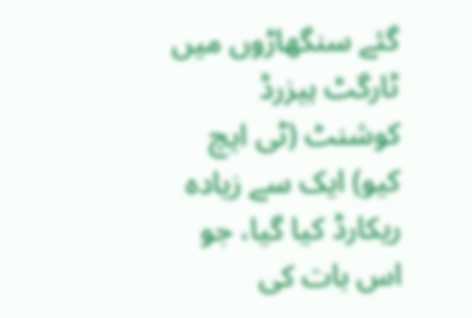گئے سنگھاڑوں میں ٹارگٹ ہیزرڈ کوشنٹ (ٹی ایچ کیو) ایک سے زیادہ ریکارڈ کیا گیا، جو اس بات کی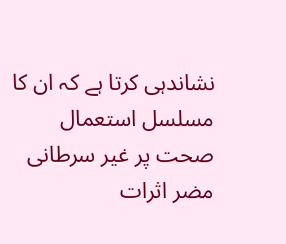نشاندہی کرتا ہے کہ ان کا مسلسل استعمال صحت پر غیر سرطانی مضر اثرات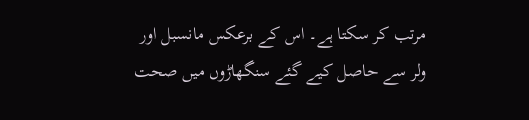مرتب کر سکتا ہے۔ اس کے برعکس مانسبل اور ولر سے حاصل کیے گئے سنگھاڑوں میں صحت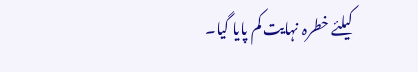کیلئے خطرہ نہایت کم پایا گیا۔